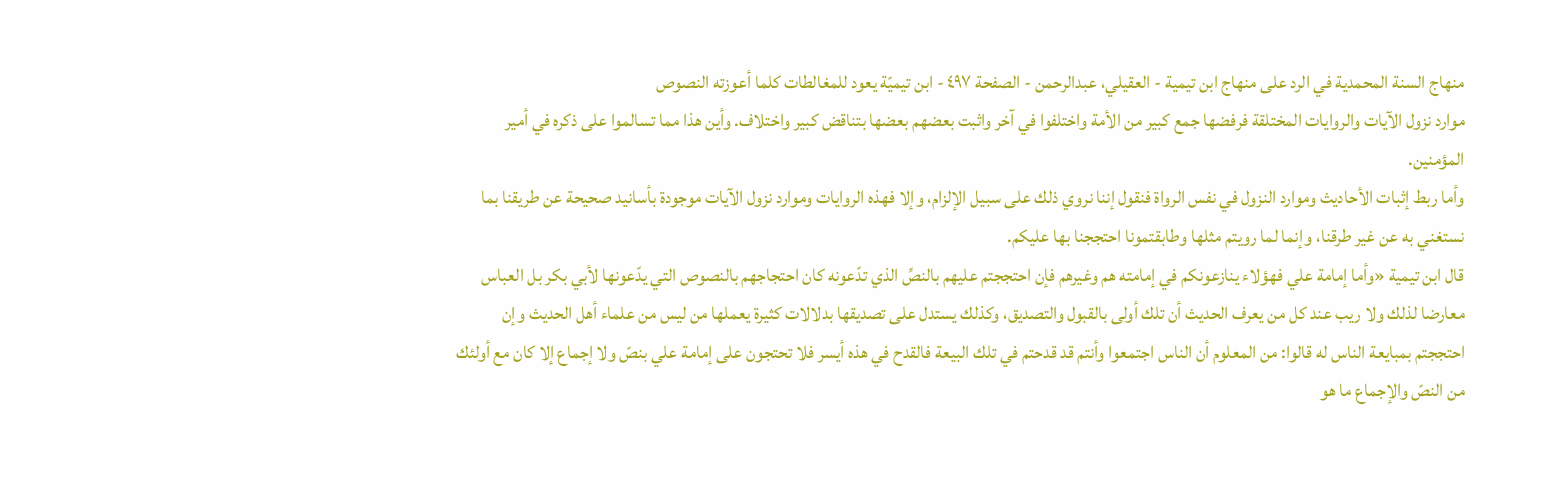منهاج السنة المحمدية في الرد على منهاج ابن تيمية - العقيلي، عبدالرحمن - الصفحة ٤٩٧ - ابن تيميّة يعود للمغالطات كلما أعوزته النصوص
موارد نزول الآيات والروايات المختلقة فرفضها جمع كبير من الأمة واختلفوا في آخر واثبت بعضهم بعضها بتناقض كبير واختلاف. وأين هذا مما تسالموا على ذكره في أمير المؤمنين.
وأما ربط إثبات الأحاديث وموارد النزول في نفس الرواة فنقول إننا نروي ذلك على سبيل الإلزام، وإلا فهذه الروايات وموارد نزول الآيات موجودة بأسانيد صحيحة عن طريقنا بما نستغني به عن غير طرقنا، وإنما لما رويتم مثلها وطابقتمونا احتججنا بها عليكم.
قال ابن تيمية «وأما إمامة علي فهؤلاء ينازعونكم في إمامته هم وغيرهم فإن احتججتم عليهم بالنصِّ الذي تدّعونه كان احتجاجهم بالنصوص التي يدّعونها لأبي بكر بل العباس معارضا لذلك ولا ريب عند كل من يعرف الحديث أن تلك أولى بالقبول والتصديق، وكذلك يستدل على تصديقها بدلالات كثيرة يعملها من ليس من علماء أهل الحديث وإن احتججتم بمبايعة الناس له قالوا: من المعلوم أن الناس اجتمعوا وأنتم قد قدحتم في تلك البيعة فالقدح في هذه أيسر فلا تحتجون على إمامة علي بنصّ ولا إجماع إلا كان مع أولئك من النصّ والإجماع ما هو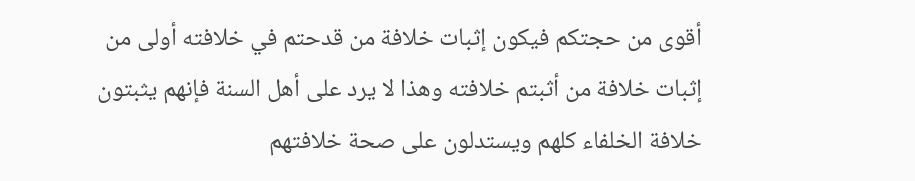أقوى من حجتكم فيكون إثبات خلافة من قدحتم في خلافته أولى من إثبات خلافة من أثبتم خلافته وهذا لا يرد على أهل السنة فإنهم يثبتون خلافة الخلفاء كلهم ويستدلون على صحة خلافتهم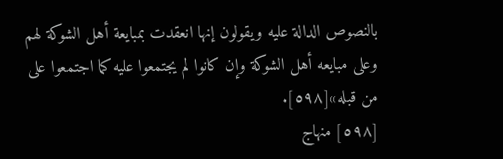بالنصوص الدالة عليه ويقولون إنها انعقدت بمبايعة أهل الشوكة لهم وعلى مبايعه أهل الشوكة وإن كانوا لم يجتمعوا عليه كما اجتمعوا على من قبله»[٥٩٨].
[٥٩٨] منهاج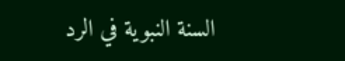السنة النبوية في الرد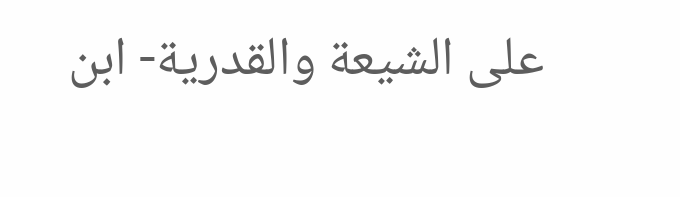على الشيعة والقدرية- ابن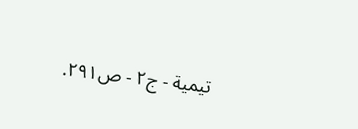تيمية - ج٢ - ص٢٩١.